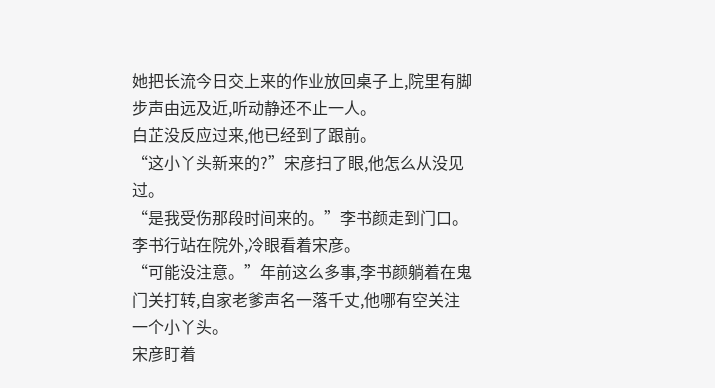她把长流今日交上来的作业放回桌子上,院里有脚步声由远及近,听动静还不止一人。
白芷没反应过来,他已经到了跟前。
“这小丫头新来的?”宋彦扫了眼,他怎么从没见过。
“是我受伤那段时间来的。”李书颜走到门口。
李书行站在院外,冷眼看着宋彦。
“可能没注意。”年前这么多事,李书颜躺着在鬼门关打转,自家老爹声名一落千丈,他哪有空关注一个小丫头。
宋彦盯着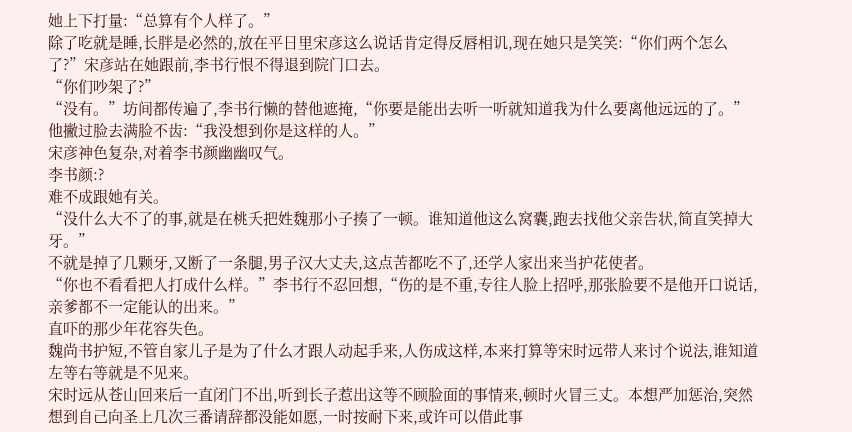她上下打量:“总算有个人样了。”
除了吃就是睡,长胖是必然的,放在平日里宋彦这么说话肯定得反唇相讥,现在她只是笑笑:“你们两个怎么了?”宋彦站在她跟前,李书行恨不得退到院门口去。
“你们吵架了?”
“没有。”坊间都传遍了,李书行懒的替他遮掩,“你要是能出去听一听就知道我为什么要离他远远的了。”
他撇过脸去满脸不齿:“我没想到你是这样的人。”
宋彦神色复杂,对着李书颜幽幽叹气。
李书颜:?
难不成跟她有关。
“没什么大不了的事,就是在桃夭把姓魏那小子揍了一顿。谁知道他这么窝囊,跑去找他父亲告状,简直笑掉大牙。”
不就是掉了几颗牙,又断了一条腿,男子汉大丈夫,这点苦都吃不了,还学人家出来当护花使者。
“你也不看看把人打成什么样。”李书行不忍回想,“伤的是不重,专往人脸上招呼,那张脸要不是他开口说话,亲爹都不一定能认的出来。”
直吓的那少年花容失色。
魏尚书护短,不管自家儿子是为了什么才跟人动起手来,人伤成这样,本来打算等宋时远带人来讨个说法,谁知道左等右等就是不见来。
宋时远从苍山回来后一直闭门不出,听到长子惹出这等不顾脸面的事情来,顿时火冒三丈。本想严加惩治,突然想到自己向圣上几次三番请辞都没能如愿,一时按耐下来,或许可以借此事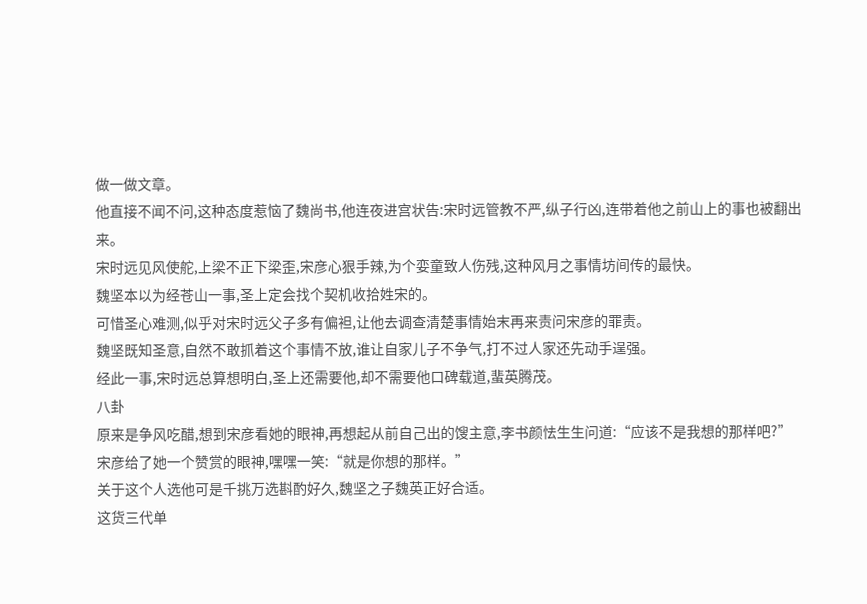做一做文章。
他直接不闻不问,这种态度惹恼了魏尚书,他连夜进宫状告:宋时远管教不严,纵子行凶,连带着他之前山上的事也被翻出来。
宋时远见风使舵,上梁不正下梁歪,宋彦心狠手辣,为个娈童致人伤残,这种风月之事情坊间传的最快。
魏坚本以为经苍山一事,圣上定会找个契机收拾姓宋的。
可惜圣心难测,似乎对宋时远父子多有偏袒,让他去调查清楚事情始末再来责问宋彦的罪责。
魏坚既知圣意,自然不敢抓着这个事情不放,谁让自家儿子不争气,打不过人家还先动手逞强。
经此一事,宋时远总算想明白,圣上还需要他,却不需要他口碑载道,蜚英腾茂。
八卦
原来是争风吃醋,想到宋彦看她的眼神,再想起从前自己出的馊主意,李书颜怯生生问道:“应该不是我想的那样吧?”
宋彦给了她一个赞赏的眼神,嘿嘿一笑:“就是你想的那样。”
关于这个人选他可是千挑万选斟酌好久,魏坚之子魏英正好合适。
这货三代单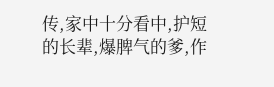传,家中十分看中,护短的长辈,爆脾气的爹,作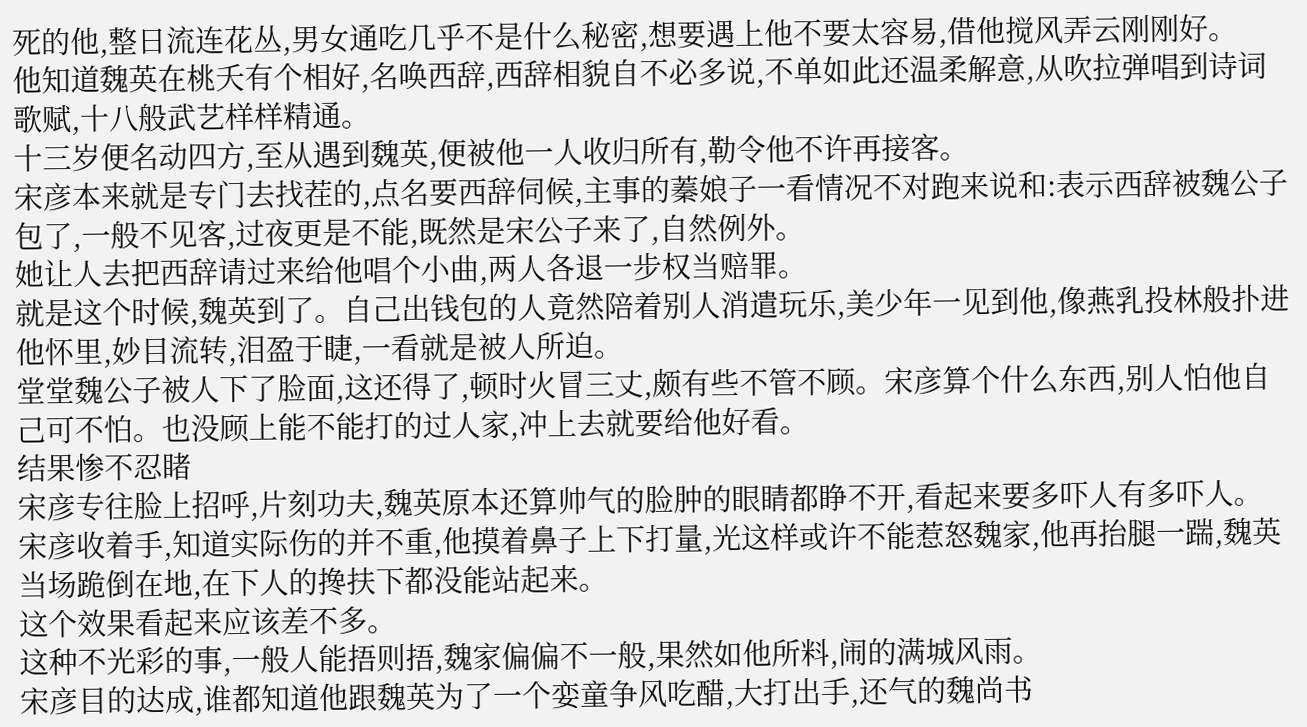死的他,整日流连花丛,男女通吃几乎不是什么秘密,想要遇上他不要太容易,借他搅风弄云刚刚好。
他知道魏英在桃夭有个相好,名唤西辞,西辞相貌自不必多说,不单如此还温柔解意,从吹拉弹唱到诗词歌赋,十八般武艺样样精通。
十三岁便名动四方,至从遇到魏英,便被他一人收归所有,勒令他不许再接客。
宋彦本来就是专门去找茬的,点名要西辞伺候,主事的蓁娘子一看情况不对跑来说和:表示西辞被魏公子包了,一般不见客,过夜更是不能,既然是宋公子来了,自然例外。
她让人去把西辞请过来给他唱个小曲,两人各退一步权当赔罪。
就是这个时候,魏英到了。自己出钱包的人竟然陪着别人消遣玩乐,美少年一见到他,像燕乳投林般扑进他怀里,妙目流转,泪盈于睫,一看就是被人所迫。
堂堂魏公子被人下了脸面,这还得了,顿时火冒三丈,颇有些不管不顾。宋彦算个什么东西,别人怕他自己可不怕。也没顾上能不能打的过人家,冲上去就要给他好看。
结果惨不忍睹
宋彦专往脸上招呼,片刻功夫,魏英原本还算帅气的脸肿的眼睛都睁不开,看起来要多吓人有多吓人。
宋彦收着手,知道实际伤的并不重,他摸着鼻子上下打量,光这样或许不能惹怒魏家,他再抬腿一踹,魏英当场跪倒在地,在下人的搀扶下都没能站起来。
这个效果看起来应该差不多。
这种不光彩的事,一般人能捂则捂,魏家偏偏不一般,果然如他所料,闹的满城风雨。
宋彦目的达成,谁都知道他跟魏英为了一个娈童争风吃醋,大打出手,还气的魏尚书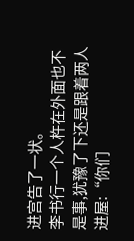进宫告了一状。
李书行一个人杵在外面也不是事,犹豫了下还是跟着两人进屋:“你们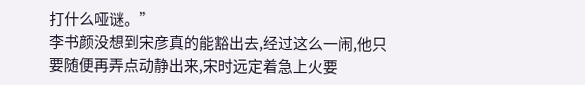打什么哑谜。”
李书颜没想到宋彦真的能豁出去,经过这么一闹,他只要随便再弄点动静出来,宋时远定着急上火要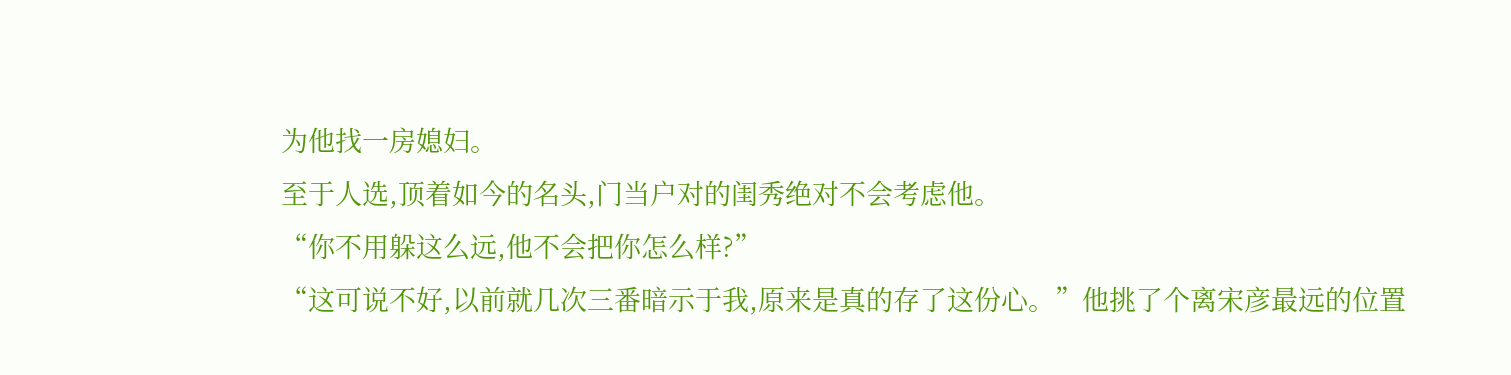为他找一房媳妇。
至于人选,顶着如今的名头,门当户对的闺秀绝对不会考虑他。
“你不用躲这么远,他不会把你怎么样?”
“这可说不好,以前就几次三番暗示于我,原来是真的存了这份心。”他挑了个离宋彦最远的位置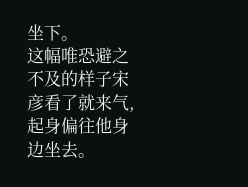坐下。
这幅唯恐避之不及的样子宋彦看了就来气,起身偏往他身边坐去。